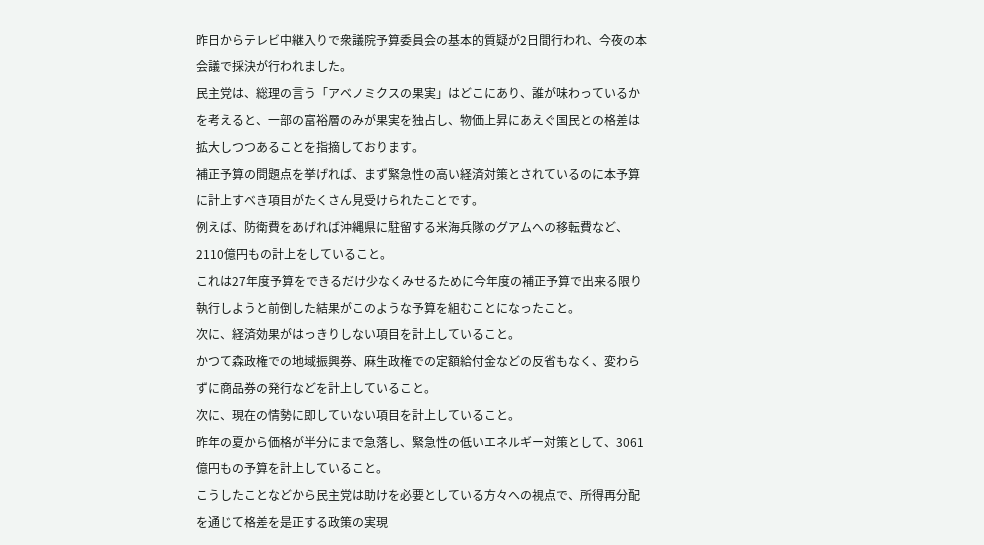昨日からテレビ中継入りで衆議院予算委員会の基本的質疑が2日間行われ、今夜の本会議で採決が行われました。
民主党は、総理の言う「アベノミクスの果実」はどこにあり、誰が味わっているかを考えると、一部の富裕層のみが果実を独占し、物価上昇にあえぐ国民との格差は拡大しつつあることを指摘しております。
補正予算の問題点を挙げれば、まず緊急性の高い経済対策とされているのに本予算に計上すべき項目がたくさん見受けられたことです。
例えば、防衛費をあげれば沖縄県に駐留する米海兵隊のグアムへの移転費など、2110億円もの計上をしていること。
これは27年度予算をできるだけ少なくみせるために今年度の補正予算で出来る限り執行しようと前倒した結果がこのような予算を組むことになったこと。
次に、経済効果がはっきりしない項目を計上していること。
かつて森政権での地域振興券、麻生政権での定額給付金などの反省もなく、変わらずに商品券の発行などを計上していること。
次に、現在の情勢に即していない項目を計上していること。
昨年の夏から価格が半分にまで急落し、緊急性の低いエネルギー対策として、3061億円もの予算を計上していること。
こうしたことなどから民主党は助けを必要としている方々への視点で、所得再分配を通じて格差を是正する政策の実現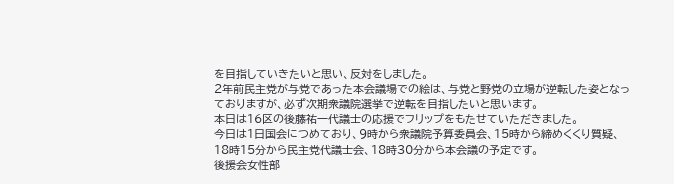を目指していきたいと思い、反対をしました。
2年前民主党が与党であった本会議場での絵は、与党と野党の立場が逆転した姿となっておりますが、必ず次期衆議院選挙で逆転を目指したいと思います。
本日は16区の後藤祐一代議士の応援でフリップをもたせていただきました。
今日は1日国会につめており、9時から衆議院予算委員会、15時から締めくくり質疑、18時15分から民主党代議士会、18時30分から本会議の予定です。
後援会女性部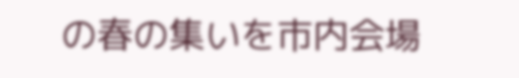の春の集いを市内会場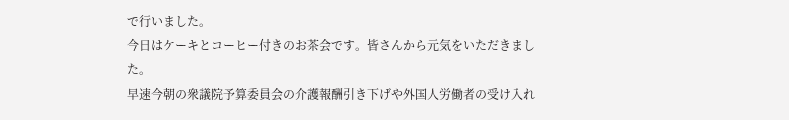で行いました。
今日はケーキとコーヒー付きのお茶会です。皆さんから元気をいただきました。
早速今朝の衆議院予算委員会の介護報酬引き下げや外国人労働者の受け入れ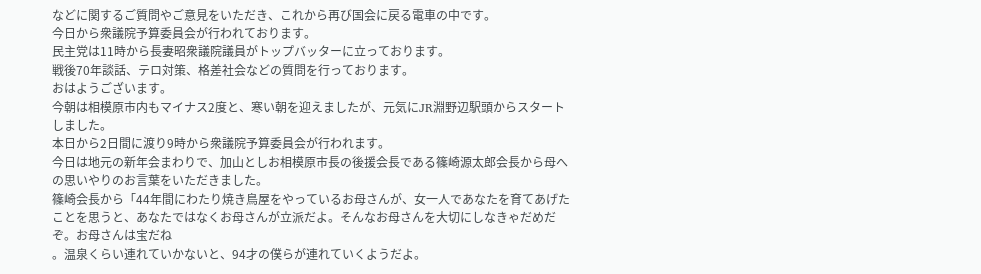などに関するご質問やご意見をいただき、これから再び国会に戻る電車の中です。
今日から衆議院予算委員会が行われております。
民主党は11時から長妻昭衆議院議員がトップバッターに立っております。
戦後70年談話、テロ対策、格差社会などの質問を行っております。
おはようございます。
今朝は相模原市内もマイナス2度と、寒い朝を迎えましたが、元気にJR淵野辺駅頭からスタートしました。
本日から2日間に渡り9時から衆議院予算委員会が行われます。
今日は地元の新年会まわりで、加山としお相模原市長の後援会長である篠崎源太郎会長から母への思いやりのお言葉をいただきました。
篠崎会長から「44年間にわたり焼き鳥屋をやっているお母さんが、女一人であなたを育てあげたことを思うと、あなたではなくお母さんが立派だよ。そんなお母さんを大切にしなきゃだめだぞ。お母さんは宝だね
。温泉くらい連れていかないと、94才の僕らが連れていくようだよ。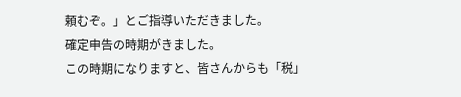頼むぞ。」とご指導いただきました。
確定申告の時期がきました。
この時期になりますと、皆さんからも「税」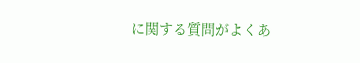に関する質問がよくあ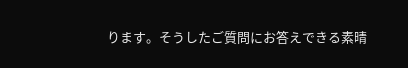ります。そうしたご質問にお答えできる素晴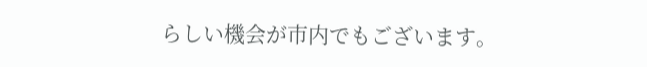らしい機会が市内でもございます。